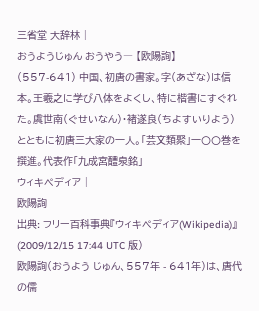三省堂 大辞林 |
おうようじゅん おうやう― 【欧陽詢】
(557-641) 中国、初唐の書家。字(あざな)は信本。王羲之に学び八体をよくし、特に楷書にすぐれた。虞世南(ぐせいなん)・褚遂良(ちよすいりよう)とともに初唐三大家の一人。「芸文類聚」一〇〇巻を撰進。代表作「九成宮醴泉銘」
ウィキペディア |
欧陽詢
出典: フリー百科事典『ウィキペディア(Wikipedia)』 (2009/12/15 17:44 UTC 版)
欧陽詢(おうよう じゅん、557年 - 641年)は、唐代の儒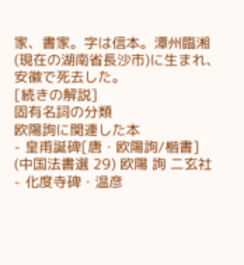家、書家。字は信本。潭州臨湘(現在の湖南省長沙市)に生まれ、安徽で死去した。
[続きの解説]
固有名詞の分類
欧陽詢に関連した本
- 皇甫誕碑[唐・欧陽詢/楷書] (中国法書選 29) 欧陽 詢 二玄社
- 化度寺碑・温彦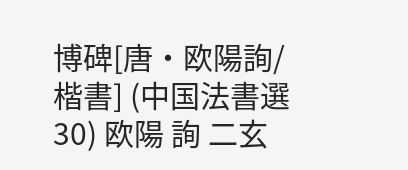博碑[唐・欧陽詢/楷書] (中国法書選 30) 欧陽 詢 二玄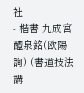社
- 楷書 九成宮醴泉銘(欧陽詢) (書道技法講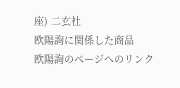座) 二玄社
欧陽詢に関係した商品
欧陽詢のページへのリンク